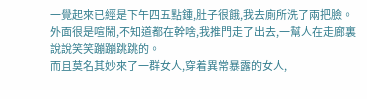一覺起來已經是下午四五點鍾,肚子很餓,我去廁所洗了兩把臉。
外面很是喧鬧,不知道都在幹啥,我推門走了出去,一幫人在走廊裏說說笑笑蹦蹦跳跳的。
而且莫名其妙來了一群女人,穿着異常暴露的女人,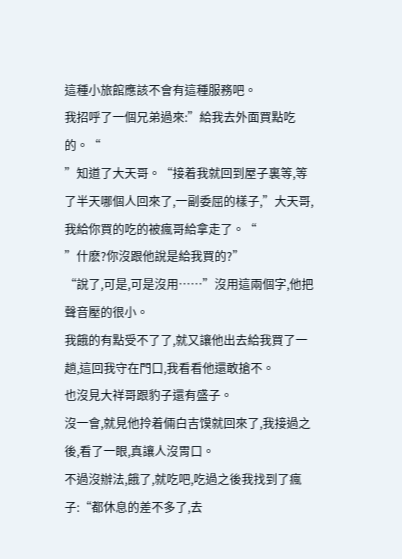這種小旅館應該不會有這種服務吧。
我招呼了一個兄弟過來:”給我去外面買點吃的。“
”知道了大天哥。“接着我就回到屋子裏等,等了半天哪個人回來了,一副委屈的樣子,”大天哥,我給你買的吃的被瘋哥給拿走了。“
”什麽?你沒跟他說是給我買的?”
“說了,可是,可是沒用……”沒用這兩個字,他把聲音壓的很小。
我餓的有點受不了了,就又讓他出去給我買了一趟,這回我守在門口,我看看他還敢搶不。
也沒見大祥哥跟豹子還有盛子。
沒一會,就見他拎着倆白吉馍就回來了,我接過之後,看了一眼,真讓人沒胃口。
不過沒辦法,餓了,就吃吧,吃過之後我找到了瘋子:“都休息的差不多了,去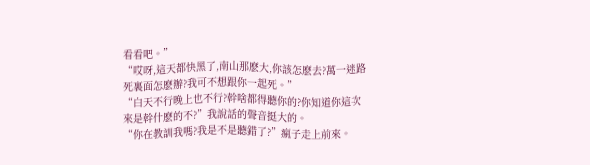看看吧。”
“哎呀,這天都快黑了,南山那麽大,你該怎麽去?萬一迷路死裏面怎麽辦?我可不想跟你一起死。”
“白天不行晚上也不行?幹啥都得聽你的?你知道你這次來是幹什麽的不?”我說話的聲音挺大的。
“你在教訓我嗎?我是不是聽錯了?”瘋子走上前來。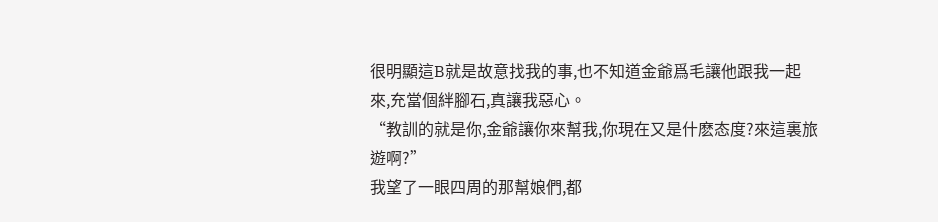很明顯這B就是故意找我的事,也不知道金爺爲毛讓他跟我一起來,充當個絆腳石,真讓我惡心。
“教訓的就是你,金爺讓你來幫我,你現在又是什麽态度?來這裏旅遊啊?”
我望了一眼四周的那幫娘們,都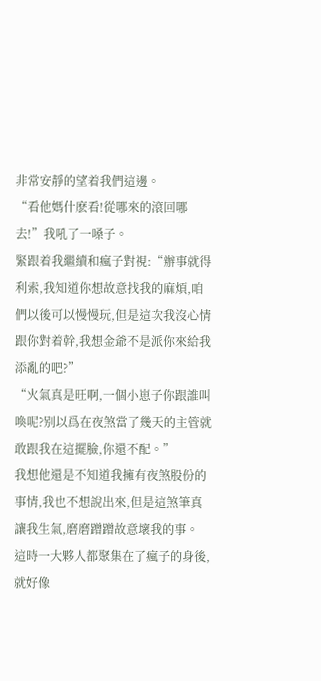非常安靜的望着我們這邊。
“看他媽什麽看!從哪來的滾回哪去!”我吼了一嗓子。
緊跟着我繼續和瘋子對視:“辦事就得利索,我知道你想故意找我的麻煩,咱們以後可以慢慢玩,但是這次我沒心情跟你對着幹,我想金爺不是派你來給我添亂的吧?”
“火氣真是旺啊,一個小崽子你跟誰叫喚呢?别以爲在夜煞當了幾天的主管就敢跟我在這擺臉,你還不配。”
我想他還是不知道我擁有夜煞股份的事情,我也不想說出來,但是這煞筆真讓我生氣,磨磨蹭蹭故意壞我的事。
這時一大夥人都聚集在了瘋子的身後,就好像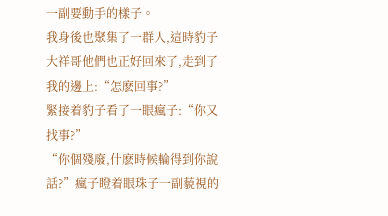一副要動手的樣子。
我身後也聚集了一群人,這時豹子大祥哥他們也正好回來了,走到了我的邊上:“怎麽回事?”
緊接着豹子看了一眼瘋子:“你又找事?”
“你個殘廢,什麽時候輪得到你說話?”瘋子瞪着眼珠子一副藐視的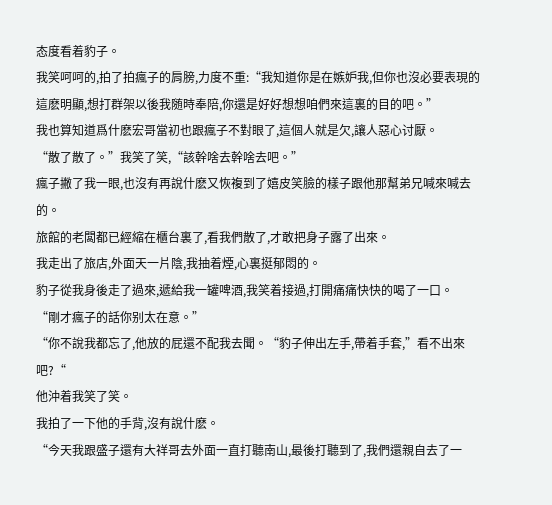态度看着豹子。
我笑呵呵的,拍了拍瘋子的肩膀,力度不重:“我知道你是在嫉妒我,但你也沒必要表現的這麽明顯,想打群架以後我随時奉陪,你還是好好想想咱們來這裏的目的吧。”
我也算知道爲什麽宏哥當初也跟瘋子不對眼了,這個人就是欠,讓人惡心讨厭。
“散了散了。”我笑了笑,“該幹啥去幹啥去吧。”
瘋子撇了我一眼,也沒有再說什麽又恢複到了嬉皮笑臉的樣子跟他那幫弟兄喊來喊去的。
旅館的老闆都已經縮在櫃台裏了,看我們散了,才敢把身子露了出來。
我走出了旅店,外面天一片陰,我抽着煙,心裏挺郁悶的。
豹子從我身後走了過來,遞給我一罐啤酒,我笑着接過,打開痛痛快快的喝了一口。
“剛才瘋子的話你别太在意。”
“你不說我都忘了,他放的屁還不配我去聞。“豹子伸出左手,帶着手套,”看不出來吧?“
他沖着我笑了笑。
我拍了一下他的手背,沒有說什麽。
“今天我跟盛子還有大祥哥去外面一直打聽南山,最後打聽到了,我們還親自去了一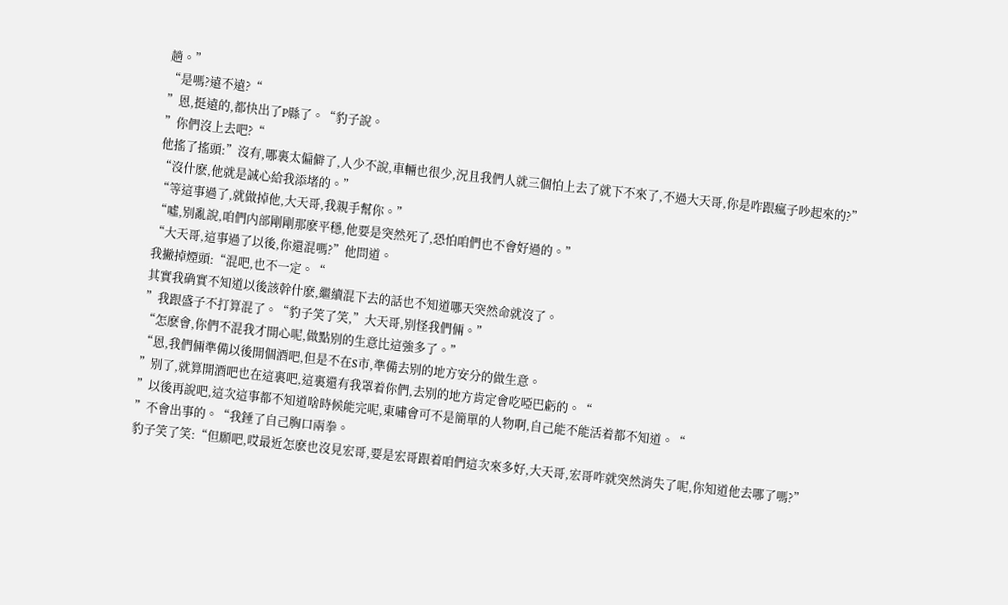趟。”
“是嗎?遠不遠?“
”恩,挺遠的,都快出了P縣了。“豹子說。
”你們沒上去吧?“
他搖了搖頭:”沒有,哪裏太偏僻了,人少不說,車輛也很少,況且我們人就三個怕上去了就下不來了,不過大天哥,你是咋跟瘋子吵起來的?”
“沒什麽,他就是誠心給我添堵的。”
“等這事過了,就做掉他,大天哥,我親手幫你。”
“噓,别亂說,咱們内部剛剛那麽平穩,他要是突然死了,恐怕咱們也不會好過的。”
“大天哥,這事過了以後,你還混嗎?”他問道。
我撇掉煙頭:“混吧,也不一定。“
其實我确實不知道以後該幹什麽,繼續混下去的話也不知道哪天突然命就沒了。
”我跟盛子不打算混了。“豹子笑了笑,”大天哥,别怪我們倆。”
“怎麽會,你們不混我才開心呢,做點别的生意比這強多了。”
“恩,我們倆準備以後開個酒吧,但是不在S市,準備去别的地方安分的做生意。
”别了,就算開酒吧也在這裏吧,這裏還有我罩着你們,去别的地方肯定會吃啞巴虧的。“
”以後再說吧,這次這事都不知道啥時候能完呢,東嘯會可不是簡單的人物啊,自己能不能活着都不知道。“
”不會出事的。“我錘了自己胸口兩拳。
豹子笑了笑:“但願吧,哎最近怎麽也沒見宏哥,要是宏哥跟着咱們這次來多好,大天哥,宏哥咋就突然消失了呢,你知道他去哪了嗎?”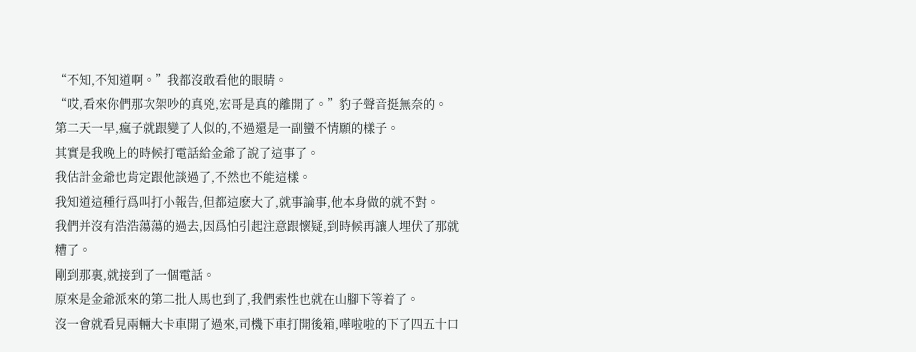“不知,不知道啊。”我都沒敢看他的眼睛。
“哎,看來你們那次架吵的真兇,宏哥是真的離開了。”豹子聲音挺無奈的。
第二天一早,瘋子就跟變了人似的,不過還是一副蠻不情願的樣子。
其實是我晚上的時候打電話給金爺了說了這事了。
我估計金爺也肯定跟他談過了,不然也不能這樣。
我知道這種行爲叫打小報告,但都這麽大了,就事論事,他本身做的就不對。
我們并沒有浩浩蕩蕩的過去,因爲怕引起注意跟懷疑,到時候再讓人埋伏了那就糟了。
剛到那裏,就接到了一個電話。
原來是金爺派來的第二批人馬也到了,我們索性也就在山腳下等着了。
沒一會就看見兩輛大卡車開了過來,司機下車打開後箱,嘩啦啦的下了四五十口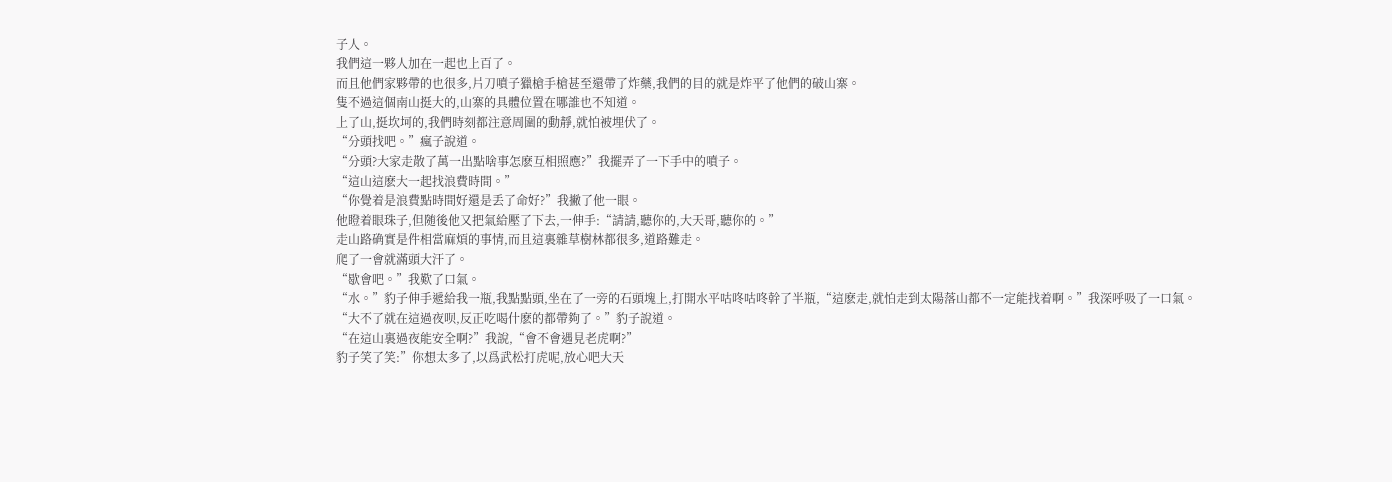子人。
我們這一夥人加在一起也上百了。
而且他們家夥帶的也很多,片刀噴子獵槍手槍甚至還帶了炸藥,我們的目的就是炸平了他們的破山寨。
隻不過這個南山挺大的,山寨的具體位置在哪誰也不知道。
上了山,挺坎坷的,我們時刻都注意周圍的動靜,就怕被埋伏了。
“分頭找吧。”瘋子說道。
“分頭?大家走散了萬一出點啥事怎麽互相照應?”我擺弄了一下手中的噴子。
“這山這麽大一起找浪費時間。”
“你覺着是浪費點時間好還是丢了命好?”我撇了他一眼。
他瞪着眼珠子,但随後他又把氣給壓了下去,一伸手:“請請,聽你的,大天哥,聽你的。”
走山路确實是件相當麻煩的事情,而且這裏雜草樹林都很多,道路難走。
爬了一會就滿頭大汗了。
“歇會吧。”我歎了口氣。
“水。”豹子伸手遞給我一瓶,我點點頭,坐在了一旁的石頭塊上,打開水平咕咚咕咚幹了半瓶,“這麽走,就怕走到太陽落山都不一定能找着啊。”我深呼吸了一口氣。
“大不了就在這過夜呗,反正吃喝什麽的都帶夠了。”豹子說道。
“在這山裏過夜能安全啊?”我說,“會不會遇見老虎啊?”
豹子笑了笑:”你想太多了,以爲武松打虎呢,放心吧大天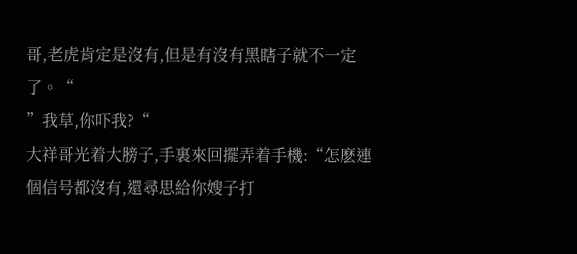哥,老虎肯定是沒有,但是有沒有黑瞎子就不一定了。“
”我草,你吓我?“
大祥哥光着大膀子,手裏來回擺弄着手機:“怎麽連個信号都沒有,還尋思給你嫂子打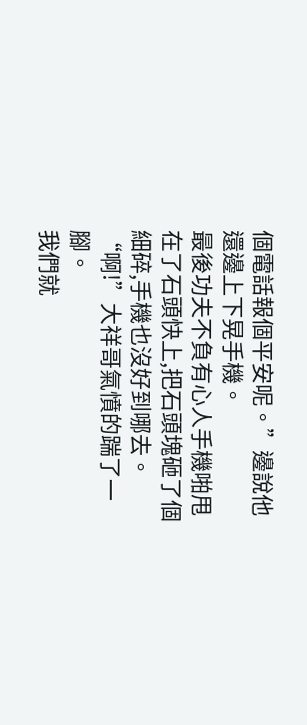個電話報個平安呢。”邊說他還邊上下晃手機。
最後功夫不負有心人手機啪甩在了石頭快上,把石頭塊砸了個細碎,手機也沒好到哪去。
“啊!”大祥哥氣憤的踹了一腳。
我們就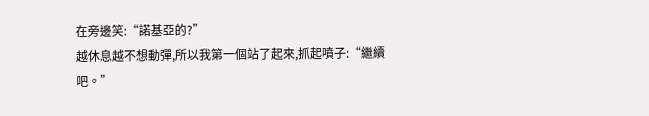在旁邊笑:“諾基亞的?”
越休息越不想動彈,所以我第一個站了起來,抓起噴子:“繼續吧。”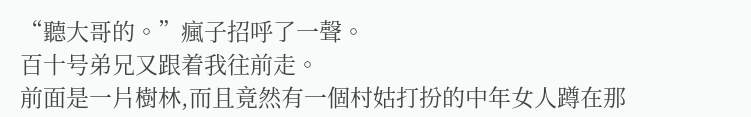“聽大哥的。”瘋子招呼了一聲。
百十号弟兄又跟着我往前走。
前面是一片樹林,而且竟然有一個村姑打扮的中年女人蹲在那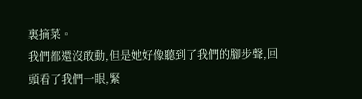裏摘菜。
我們都還沒敢動,但是她好像聽到了我們的腳步聲,回頭看了我們一眼,緊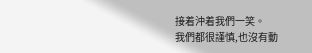接着沖着我們一笑。
我們都很謹慎,也沒有動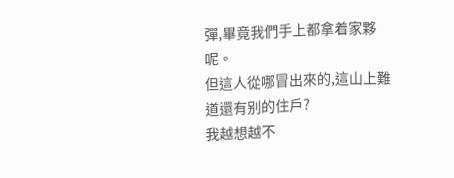彈,畢竟我們手上都拿着家夥呢。
但這人從哪冒出來的,這山上難道還有别的住戶?
我越想越不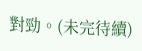對勁。(未完待續)